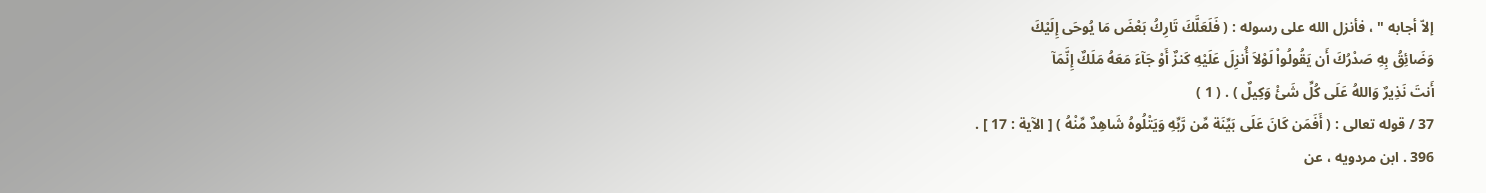إلاّ أجابه " ، فأنزل الله على رسوله : ( فَلَعَلَّكَ تَارِكُ بَعْضَ مَا يُوحَى إِلَيْكَ
وَضَائِقُ بِهِ صَدْرُكَ أَن يَقُولُواْ لَوْلاَ أُنزِلَ عَلَيْهِ كَنزٌ أَوْ جَآءَ مَعَهُ مَلَكٌ إِنَّمَآ
أَنتَ نَذِيرٌ وَاللهُ عَلَى كُلِّ شَئْ وَكِيلٌ ) . ( 1 )
37 / قوله تعالى : ( أَفَمَن كَانَ عَلَى بَيِّنَة مِّن رَّبِّهِ وَيَتْلُوهُ شَاهِدٌ مِّنْهُ ) [ الآية : 17 ] .
396 . ابن مردويه ، عن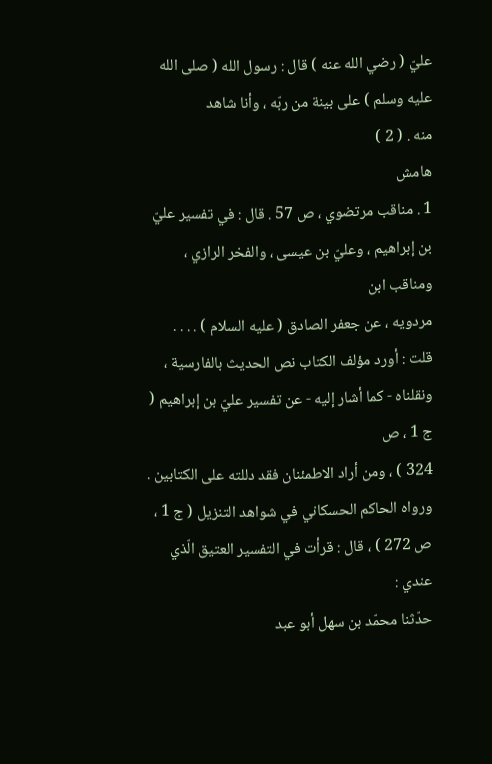عليّ ( رضي الله عنه ) قال : رسول الله ( صلى الله عليه وسلم ) على بينة من ربّه ، وأنا شاهد
منه . ( 2 )
هامش
1 . مناقب مرتضوي ، ص 57 . قال : في تفسير عليّ بن إبراهيم ، وعليّ بن عيسى ، والفخر الرازي ، ومناقب ابن
مردويه ، عن جعفر الصادق ( عليه السلام ) . . . .
قلت : أورد مؤلف الكتاب نص الحديث بالفارسية ، ونقلناه - كما أشار إليه - عن تفسير عليّ بن إبراهيم ( ج 1 ، ص
324 ) ، ومن أراد الاطمئنان فقد دللته على الكتابين .
ورواه الحاكم الحسكاني في شواهد التنزيل ( ج 1 ، ص 272 ) ، قال : قرأت في التفسير العتيق الّذي عندي :
حدّثنا محمّد بن سهل أبو عبد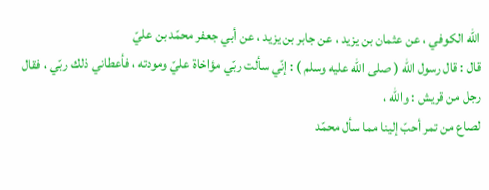الله الكوفي ، عن عثمان بن يزيد ، عن جابر بن يزيد ، عن أبي جعفر محمّد بن عليّ
قال : قال رسول الله ( صلى الله عليه وسلم ) : إنّي سألت ربّي مؤاخاة عليّ ومودته ، فأعطاني ذلك ربّي ، فقال رجل من قريش : والله ،
لصاع من تمر أحبّ إلينا مما سأل محمّد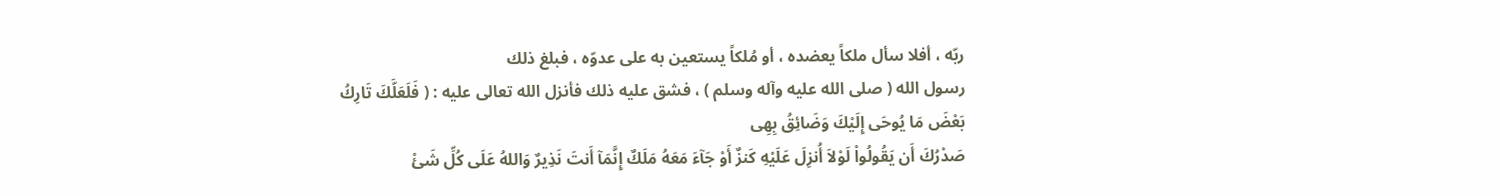ربّه ، أفلا سأل ملكاً يعضده ، أو مُلكاً يستعين به على عدوّه ، فبلغ ذلك
رسول الله ( صلى الله عليه وآله وسلم ) ، فشق عليه ذلك فأنزل الله تعالى عليه : ( فَلَعَلَّكَ تَارِكُ بَعْضَ مَا يُوحَى إِلَيْكَ وَضَائِقُ بِهِى
صَدْرُكَ أَن يَقُولُواْ لَوْلاَ أُنزِلَ عَلَيْهِ كَنزٌ أَوْ جَآءَ مَعَهُ مَلَكٌ إِنَّمَآ أَنتَ نَذِيرٌ وَاللهُ عَلَى كُلِّ شَئْ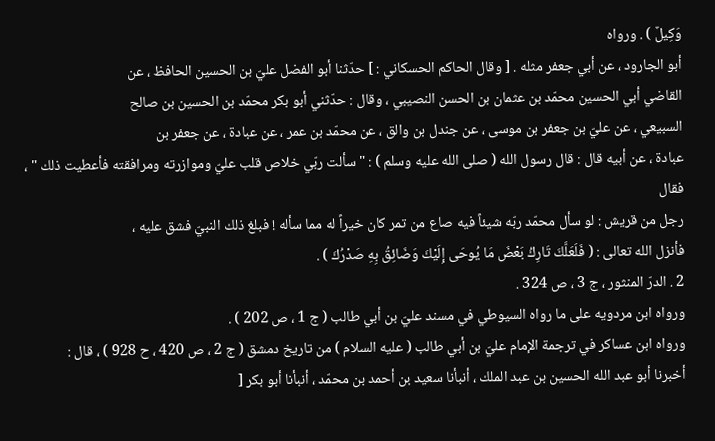وَكِيلٌ ) . ورواه
أبو الجارود ، عن أبي جعفر مثله . [ وقال الحاكم الحسكاني : ] حدّثنا أبو الفضل عليّ بن الحسين الحافظ ، عن
القاضي أبي الحسين محمّد بن عثمان بن الحسن النصيبي ، وقال : حدّثني أبو بكر محمّد بن الحسين بن صالح
السبيعي ، عن عليّ بن جعفر بن موسى ، عن جندل بن والق ، عن محمّد بن عمر ، عن عبادة ، عن جعفر بن
عبادة ، عن أبيه قال : قال رسول الله ( صلى الله عليه وسلم ) : " سألت ربّي خلاص قلب عليّ وموازرته ومرافقته فأعطيت ذلك " ، فقال
رجل من قريش : لو سأل محمّد ربّه شيئاً فيه صاع من تمر كان خيراً له مما سأله ! فبلغ ذلك النبيّ فشق عليه ،
فأنزل الله تعالى : ( فَلَعَلَّكَ تَارِكُ بَعْضَ مَا يُوحَى إِلَيْكَ وَضَائِقُ بِهِ صَدْرُكَ ) .
2 . الدرّ المنثور ، ج 3 ، ص 324 .
ورواه ابن مردويه على ما رواه السيوطي في مسند عليّ بن أبي طالب ( ج 1 ، ص 202 ) .
ورواه ابن عساكر في ترجمة الإمام عليّ بن أبي طالب ( عليه السلام ) من تاريخ دمشق ( ج 2 ، ص 420 ، ح 928 ) ، قال :
أخبرنا أبو عبد الله الحسين بن عبد الملك ، أنبأنا سعيد بن أحمد بن محمّد ، أنبأنا أبو بكر [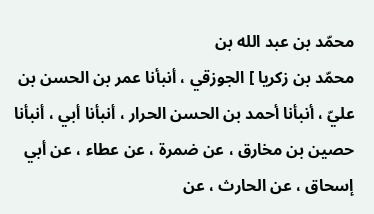محمّد بن عبد الله بن
محمّد بن زكريا ] الجوزقي ، أنبأنا عمر بن الحسن بن عليّ ، أنبأنا أحمد بن الحسن الحرار ، أنبأنا أبي ، أنبأنا
حصين بن مخارق ، عن ضمرة ، عن عطاء ، عن أبي إسحاق ، عن الحارث ، عن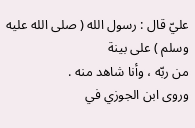عليّ قال : رسول الله ( صلى الله عليه وسلم ) على بينة
من ربّه ، وأنا شاهد منه .
وروى ابن الجوزي في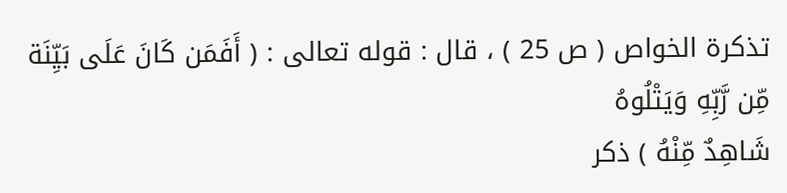تذكرة الخواص ( ص 25 ) ، قال : قوله تعالى : ( أَفَمَن كَانَ عَلَى بَيِّنَة مِّن رَّبِّهِ وَيَتْلُوهُ
شَاهِدٌ مِّنْهُ ) ذكر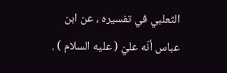الثعلبي في تفسيره ، عن ابن عباس أنّه عليّ ( عليه السلام ) .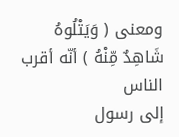ومعنى ( وَيَتْلُوهُ شَاهِدٌ مِّنْهُ ) أنّه أقرب الناس
إلى رسول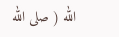الله ( صلى الله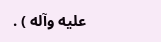عليه وآله ) .